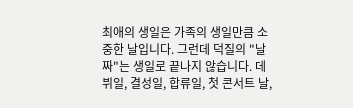최애의 생일은 가족의 생일만큼 소중한 날입니다. 그런데 덕질의 "날짜"는 생일로 끝나지 않습니다. 데뷔일, 결성일, 합류일, 첫 콘서트 날,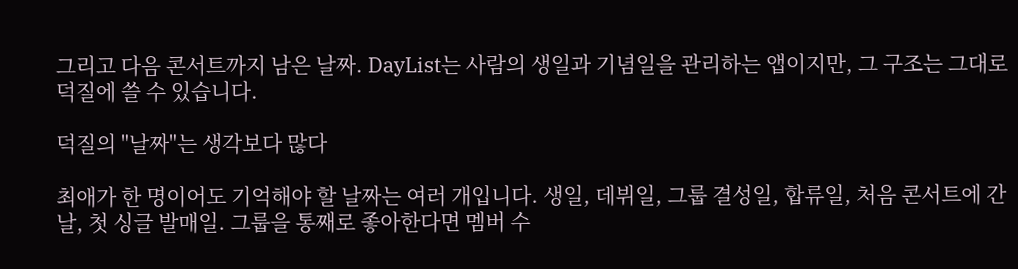그리고 다음 콘서트까지 남은 날짜. DayList는 사람의 생일과 기념일을 관리하는 앱이지만, 그 구조는 그대로 덕질에 쓸 수 있습니다.

덕질의 "날짜"는 생각보다 많다

최애가 한 명이어도 기억해야 할 날짜는 여러 개입니다. 생일, 데뷔일, 그룹 결성일, 합류일, 처음 콘서트에 간 날, 첫 싱글 발매일. 그룹을 통째로 좋아한다면 멤버 수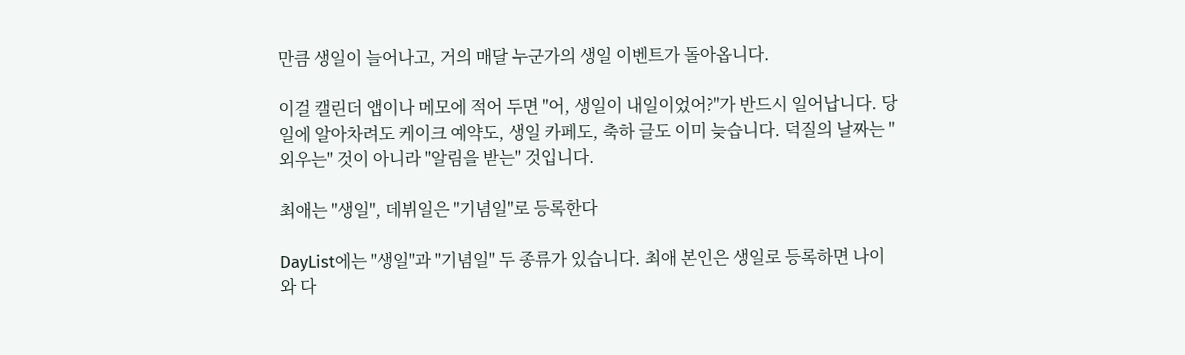만큼 생일이 늘어나고, 거의 매달 누군가의 생일 이벤트가 돌아옵니다.

이걸 캘린더 앱이나 메모에 적어 두면 "어, 생일이 내일이었어?"가 반드시 일어납니다. 당일에 알아차려도 케이크 예약도, 생일 카페도, 축하 글도 이미 늦습니다. 덕질의 날짜는 "외우는" 것이 아니라 "알림을 받는" 것입니다.

최애는 "생일", 데뷔일은 "기념일"로 등록한다

DayList에는 "생일"과 "기념일" 두 종류가 있습니다. 최애 본인은 생일로 등록하면 나이와 다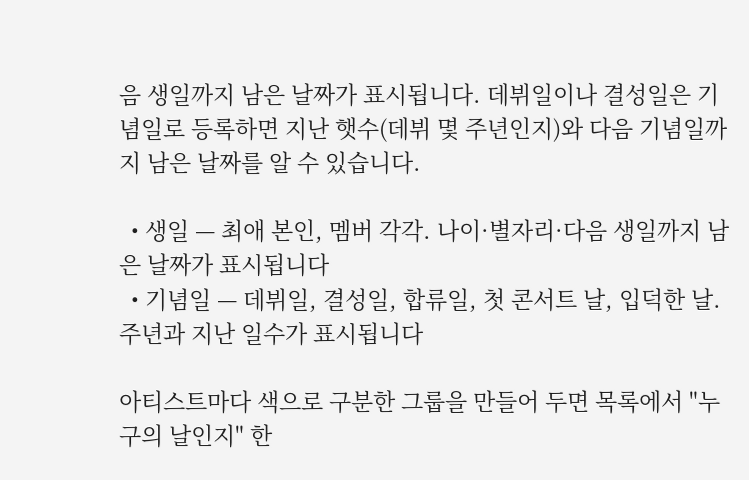음 생일까지 남은 날짜가 표시됩니다. 데뷔일이나 결성일은 기념일로 등록하면 지난 햇수(데뷔 몇 주년인지)와 다음 기념일까지 남은 날짜를 알 수 있습니다.

  • 생일 — 최애 본인, 멤버 각각. 나이·별자리·다음 생일까지 남은 날짜가 표시됩니다
  • 기념일 — 데뷔일, 결성일, 합류일, 첫 콘서트 날, 입덕한 날. 주년과 지난 일수가 표시됩니다

아티스트마다 색으로 구분한 그룹을 만들어 두면 목록에서 "누구의 날인지" 한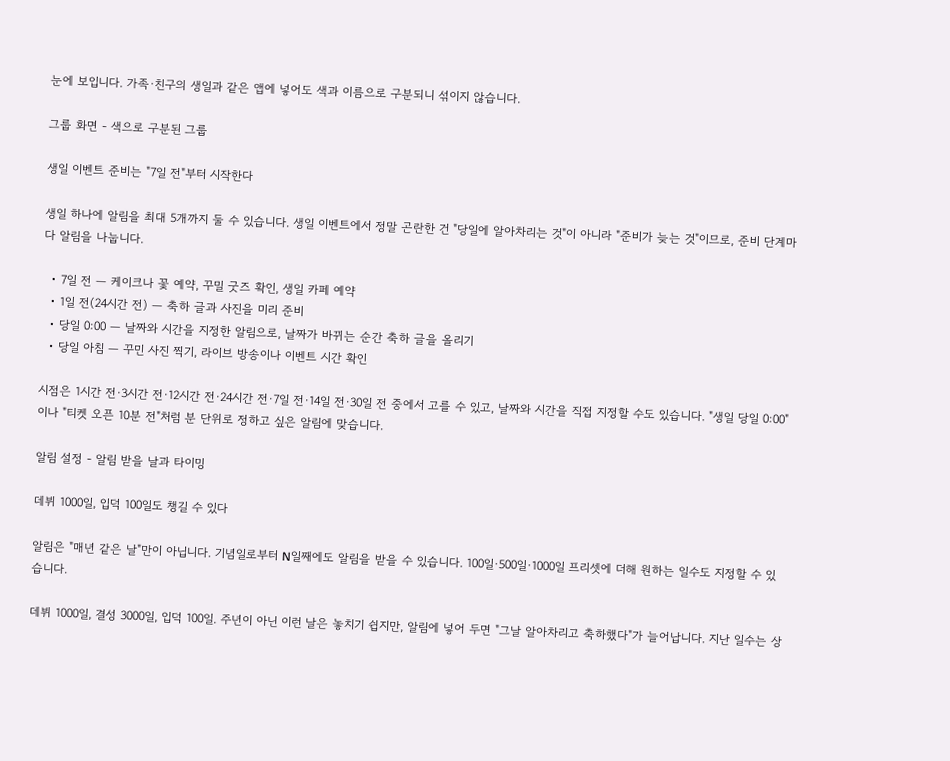눈에 보입니다. 가족·친구의 생일과 같은 앱에 넣어도 색과 이름으로 구분되니 섞이지 않습니다.

그룹 화면 - 색으로 구분된 그룹

생일 이벤트 준비는 "7일 전"부터 시작한다

생일 하나에 알림을 최대 5개까지 둘 수 있습니다. 생일 이벤트에서 정말 곤란한 건 "당일에 알아차리는 것"이 아니라 "준비가 늦는 것"이므로, 준비 단계마다 알림을 나눕니다.

  • 7일 전 — 케이크나 꽃 예약, 꾸밀 굿즈 확인, 생일 카페 예약
  • 1일 전(24시간 전) — 축하 글과 사진을 미리 준비
  • 당일 0:00 — 날짜와 시간을 지정한 알림으로, 날짜가 바뀌는 순간 축하 글을 올리기
  • 당일 아침 — 꾸민 사진 찍기, 라이브 방송이나 이벤트 시간 확인

시점은 1시간 전·3시간 전·12시간 전·24시간 전·7일 전·14일 전·30일 전 중에서 고를 수 있고, 날짜와 시간을 직접 지정할 수도 있습니다. "생일 당일 0:00"이나 "티켓 오픈 10분 전"처럼 분 단위로 정하고 싶은 알림에 맞습니다.

알림 설정 - 알림 받을 날과 타이밍

데뷔 1000일, 입덕 100일도 챙길 수 있다

알림은 "매년 같은 날"만이 아닙니다. 기념일로부터 N일째에도 알림을 받을 수 있습니다. 100일·500일·1000일 프리셋에 더해 원하는 일수도 지정할 수 있습니다.

데뷔 1000일, 결성 3000일, 입덕 100일. 주년이 아닌 이런 날은 놓치기 쉽지만, 알림에 넣어 두면 "그날 알아차리고 축하했다"가 늘어납니다. 지난 일수는 상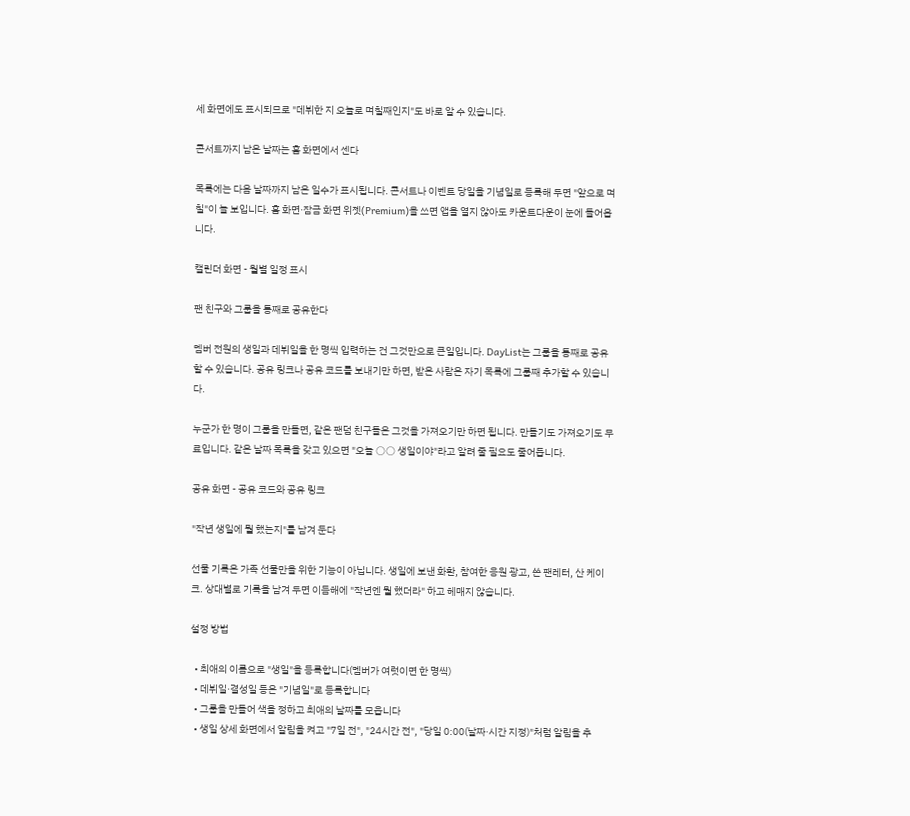세 화면에도 표시되므로 "데뷔한 지 오늘로 며칠째인지"도 바로 알 수 있습니다.

콘서트까지 남은 날짜는 홈 화면에서 센다

목록에는 다음 날짜까지 남은 일수가 표시됩니다. 콘서트나 이벤트 당일을 기념일로 등록해 두면 "앞으로 며칠"이 늘 보입니다. 홈 화면·잠금 화면 위젯(Premium)을 쓰면 앱을 열지 않아도 카운트다운이 눈에 들어옵니다.

캘린더 화면 - 월별 일정 표시

팬 친구와 그룹을 통째로 공유한다

멤버 전원의 생일과 데뷔일을 한 명씩 입력하는 건 그것만으로 큰일입니다. DayList는 그룹을 통째로 공유할 수 있습니다. 공유 링크나 공유 코드를 보내기만 하면, 받은 사람은 자기 목록에 그룹째 추가할 수 있습니다.

누군가 한 명이 그룹을 만들면, 같은 팬덤 친구들은 그것을 가져오기만 하면 됩니다. 만들기도 가져오기도 무료입니다. 같은 날짜 목록을 갖고 있으면 "오늘 ○○ 생일이야"라고 알려 줄 필요도 줄어듭니다.

공유 화면 - 공유 코드와 공유 링크

"작년 생일에 뭘 했는지"를 남겨 둔다

선물 기록은 가족 선물만을 위한 기능이 아닙니다. 생일에 보낸 화환, 참여한 응원 광고, 쓴 팬레터, 산 케이크. 상대별로 기록을 남겨 두면 이듬해에 "작년엔 뭘 했더라" 하고 헤매지 않습니다.

설정 방법

  • 최애의 이름으로 "생일"을 등록합니다(멤버가 여럿이면 한 명씩)
  • 데뷔일·결성일 등은 "기념일"로 등록합니다
  • 그룹을 만들어 색을 정하고 최애의 날짜를 모읍니다
  • 생일 상세 화면에서 알림을 켜고 "7일 전", "24시간 전", "당일 0:00(날짜·시간 지정)"처럼 알림을 추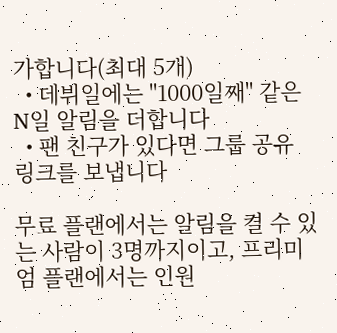가합니다(최대 5개)
  • 데뷔일에는 "1000일째" 같은 N일 알림을 더합니다
  • 팬 친구가 있다면 그룹 공유 링크를 보냅니다

무료 플랜에서는 알림을 켤 수 있는 사람이 3명까지이고, 프리미엄 플랜에서는 인원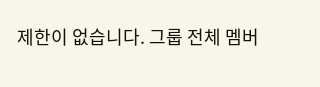제한이 없습니다. 그룹 전체 멤버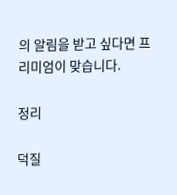의 알림을 받고 싶다면 프리미엄이 맞습니다.

정리

덕질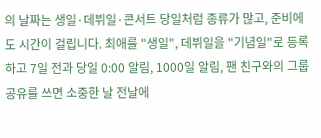의 날짜는 생일·데뷔일·콘서트 당일처럼 종류가 많고, 준비에도 시간이 걸립니다. 최애를 "생일", 데뷔일을 "기념일"로 등록하고 7일 전과 당일 0:00 알림, 1000일 알림, 팬 친구와의 그룹 공유를 쓰면 소중한 날 전날에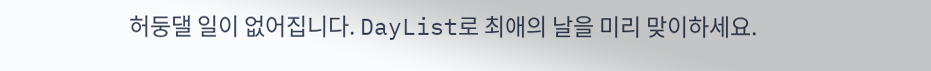허둥댈 일이 없어집니다. DayList로 최애의 날을 미리 맞이하세요.